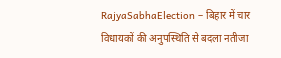RajyaSabhaElection – बिहार में चार विधायकों की अनुपस्थिति से बदला नतीजा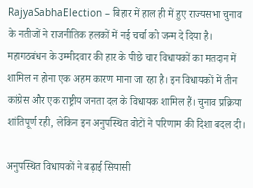RajyaSabhaElection – बिहार में हाल ही में हुए राज्यसभा चुनाव के नतीजों ने राजनीतिक हलकों में नई चर्चा को जन्म दे दिया है। महागठबंधन के उम्मीदवार की हार के पीछे चार विधायकों का मतदान में शामिल न होना एक अहम कारण माना जा रहा है। इन विधायकों में तीन कांग्रेस और एक राष्ट्रीय जनता दल के विधायक शामिल हैं। चुनाव प्रक्रिया शांतिपूर्ण रही, लेकिन इन अनुपस्थित वोटों ने परिणाम की दिशा बदल दी।

अनुपस्थित विधायकों ने बढ़ाई सियासी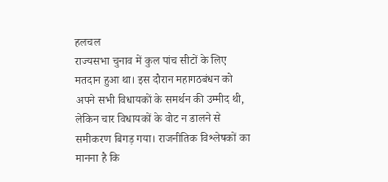हलचल
राज्यसभा चुनाव में कुल पांच सीटों के लिए मतदान हुआ था। इस दौरान महागठबंधन को अपने सभी विधायकों के समर्थन की उम्मीद थी, लेकिन चार विधायकों के वोट न डालने से समीकरण बिगड़ गया। राजनीतिक विश्लेषकों का मानना है कि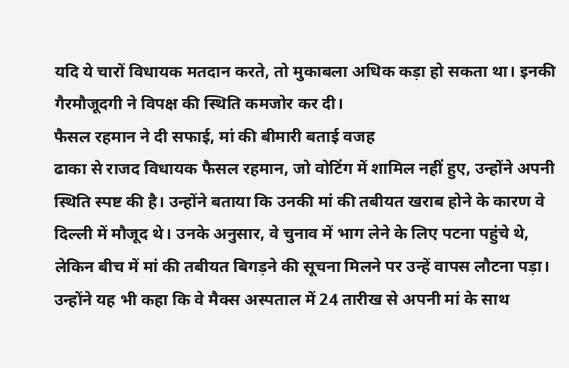यदि ये चारों विधायक मतदान करते, तो मुकाबला अधिक कड़ा हो सकता था। इनकी गैरमौजूदगी ने विपक्ष की स्थिति कमजोर कर दी।
फैसल रहमान ने दी सफाई, मां की बीमारी बताई वजह
ढाका से राजद विधायक फैसल रहमान, जो वोटिंग में शामिल नहीं हुए, उन्होंने अपनी स्थिति स्पष्ट की है। उन्होंने बताया कि उनकी मां की तबीयत खराब होने के कारण वे दिल्ली में मौजूद थे। उनके अनुसार, वे चुनाव में भाग लेने के लिए पटना पहुंचे थे, लेकिन बीच में मां की तबीयत बिगड़ने की सूचना मिलने पर उन्हें वापस लौटना पड़ा। उन्होंने यह भी कहा कि वे मैक्स अस्पताल में 24 तारीख से अपनी मां के साथ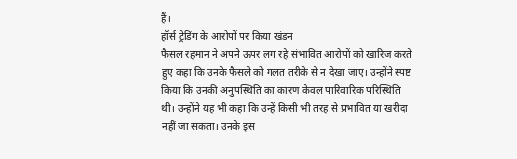हैं।
हॉर्स ट्रेडिंग के आरोपों पर किया खंडन
फैसल रहमान ने अपने ऊपर लग रहे संभावित आरोपों को खारिज करते हुए कहा कि उनके फैसले को गलत तरीके से न देखा जाए। उन्होंने स्पष्ट किया कि उनकी अनुपस्थिति का कारण केवल पारिवारिक परिस्थिति थी। उन्होंने यह भी कहा कि उन्हें किसी भी तरह से प्रभावित या खरीदा नहीं जा सकता। उनके इस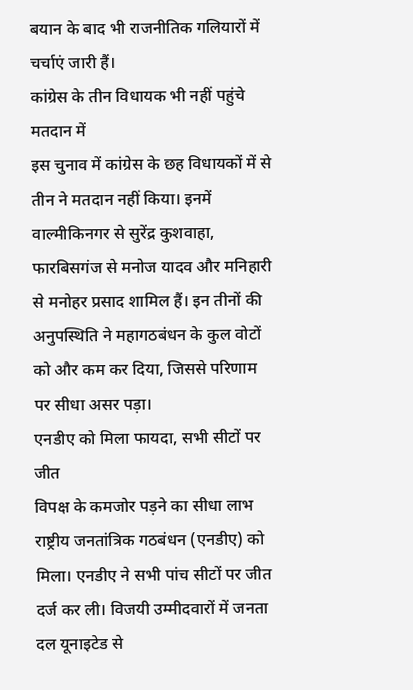बयान के बाद भी राजनीतिक गलियारों में चर्चाएं जारी हैं।
कांग्रेस के तीन विधायक भी नहीं पहुंचे मतदान में
इस चुनाव में कांग्रेस के छह विधायकों में से तीन ने मतदान नहीं किया। इनमें वाल्मीकिनगर से सुरेंद्र कुशवाहा, फारबिसगंज से मनोज यादव और मनिहारी से मनोहर प्रसाद शामिल हैं। इन तीनों की अनुपस्थिति ने महागठबंधन के कुल वोटों को और कम कर दिया, जिससे परिणाम पर सीधा असर पड़ा।
एनडीए को मिला फायदा, सभी सीटों पर जीत
विपक्ष के कमजोर पड़ने का सीधा लाभ राष्ट्रीय जनतांत्रिक गठबंधन (एनडीए) को मिला। एनडीए ने सभी पांच सीटों पर जीत दर्ज कर ली। विजयी उम्मीदवारों में जनता दल यूनाइटेड से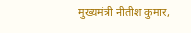मुख्यमंत्री नीतीश कुमार,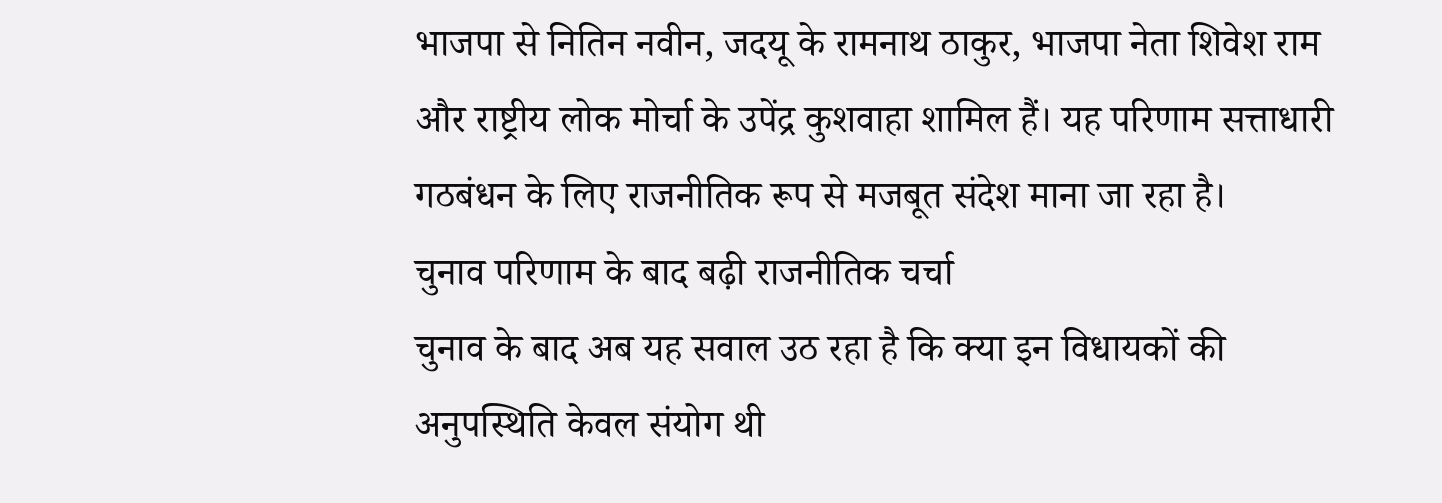भाजपा से नितिन नवीन, जदयू के रामनाथ ठाकुर, भाजपा नेता शिवेश राम और राष्ट्रीय लोक मोर्चा के उपेंद्र कुशवाहा शामिल हैं। यह परिणाम सत्ताधारी गठबंधन के लिए राजनीतिक रूप से मजबूत संदेश माना जा रहा है।
चुनाव परिणाम के बाद बढ़ी राजनीतिक चर्चा
चुनाव के बाद अब यह सवाल उठ रहा है कि क्या इन विधायकों की अनुपस्थिति केवल संयोग थी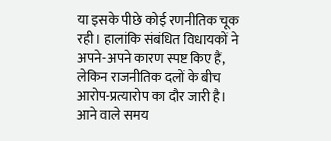या इसके पीछे कोई रणनीतिक चूक रही। हालांकि संबंधित विधायकों ने अपने-अपने कारण स्पष्ट किए हैं, लेकिन राजनीतिक दलों के बीच आरोप-प्रत्यारोप का दौर जारी है। आने वाले समय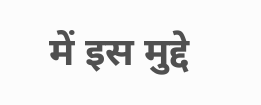में इस मुद्दे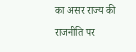का असर राज्य की राजनीति पर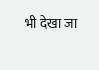भी देखा जा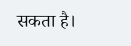सकता है।